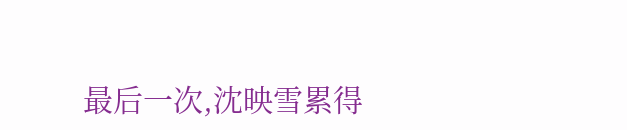最后一次,沈映雪累得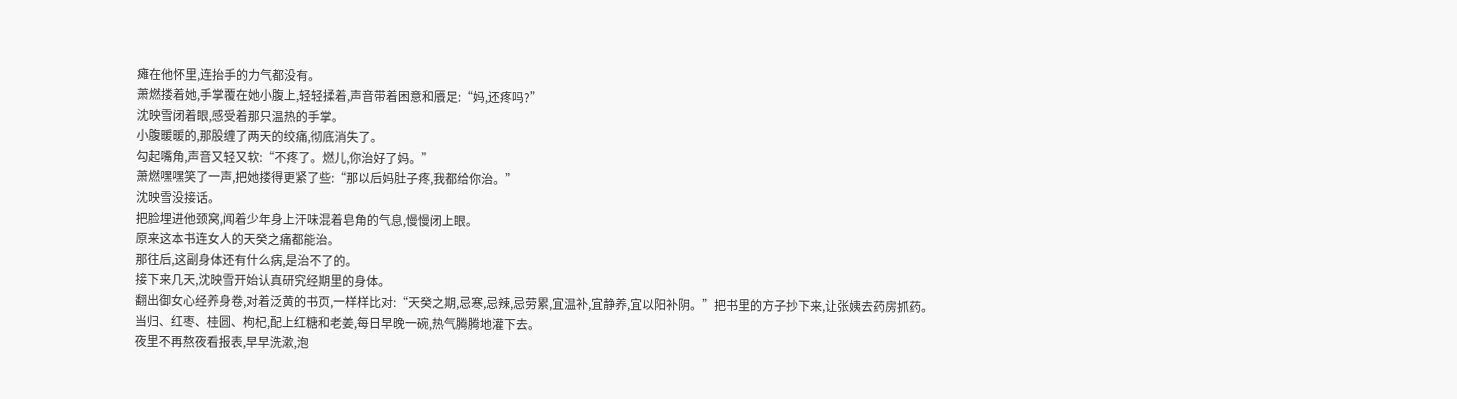瘫在他怀里,连抬手的力气都没有。
萧燃搂着她,手掌覆在她小腹上,轻轻揉着,声音带着困意和餍足:“妈,还疼吗?”
沈映雪闭着眼,感受着那只温热的手掌。
小腹暖暖的,那股缠了两天的绞痛,彻底消失了。
勾起嘴角,声音又轻又软:“不疼了。燃儿,你治好了妈。”
萧燃嘿嘿笑了一声,把她搂得更紧了些:“那以后妈肚子疼,我都给你治。”
沈映雪没接话。
把脸埋进他颈窝,闻着少年身上汗味混着皂角的气息,慢慢闭上眼。
原来这本书连女人的天癸之痛都能治。
那往后,这副身体还有什么病,是治不了的。
接下来几天,沈映雪开始认真研究经期里的身体。
翻出御女心经养身卷,对着泛黄的书页,一样样比对:“天癸之期,忌寒,忌辣,忌劳累,宜温补,宜静养,宜以阳补阴。”把书里的方子抄下来,让张姨去药房抓药。
当归、红枣、桂圆、枸杞,配上红糖和老姜,每日早晚一碗,热气腾腾地灌下去。
夜里不再熬夜看报表,早早洗漱,泡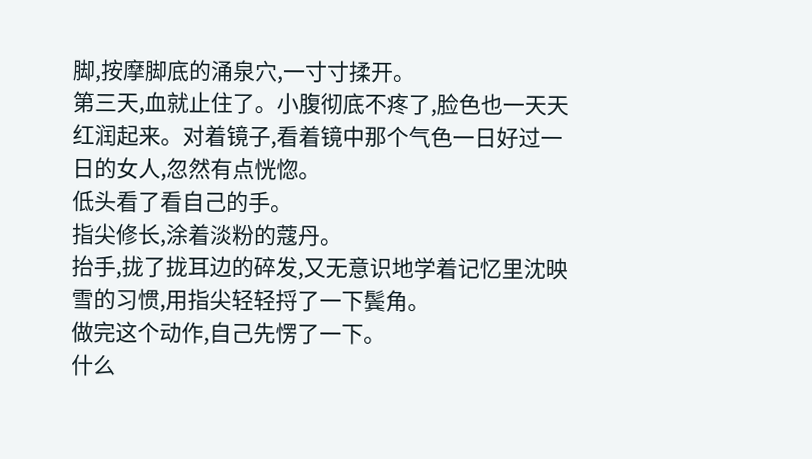脚,按摩脚底的涌泉穴,一寸寸揉开。
第三天,血就止住了。小腹彻底不疼了,脸色也一天天红润起来。对着镜子,看着镜中那个气色一日好过一日的女人,忽然有点恍惚。
低头看了看自己的手。
指尖修长,涂着淡粉的蔻丹。
抬手,拢了拢耳边的碎发,又无意识地学着记忆里沈映雪的习惯,用指尖轻轻捋了一下鬓角。
做完这个动作,自己先愣了一下。
什么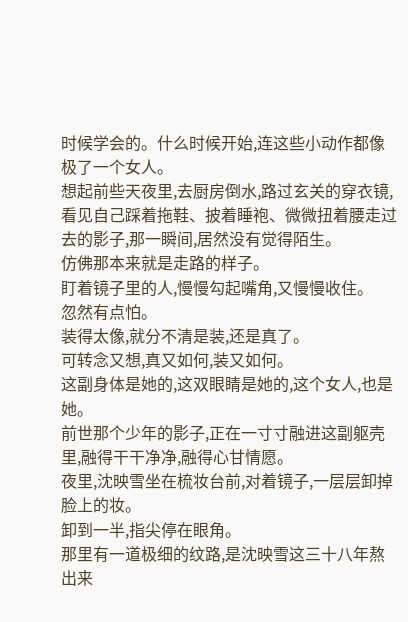时候学会的。什么时候开始,连这些小动作都像极了一个女人。
想起前些天夜里,去厨房倒水,路过玄关的穿衣镜,看见自己踩着拖鞋、披着睡袍、微微扭着腰走过去的影子,那一瞬间,居然没有觉得陌生。
仿佛那本来就是走路的样子。
盯着镜子里的人,慢慢勾起嘴角,又慢慢收住。
忽然有点怕。
装得太像,就分不清是装,还是真了。
可转念又想,真又如何,装又如何。
这副身体是她的,这双眼睛是她的,这个女人,也是她。
前世那个少年的影子,正在一寸寸融进这副躯壳里,融得干干净净,融得心甘情愿。
夜里,沈映雪坐在梳妆台前,对着镜子,一层层卸掉脸上的妆。
卸到一半,指尖停在眼角。
那里有一道极细的纹路,是沈映雪这三十八年熬出来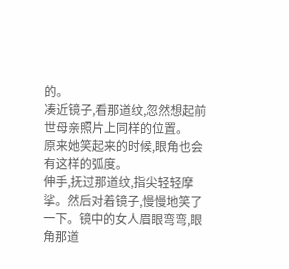的。
凑近镜子,看那道纹,忽然想起前世母亲照片上同样的位置。
原来她笑起来的时候,眼角也会有这样的弧度。
伸手,抚过那道纹,指尖轻轻摩挲。然后对着镜子,慢慢地笑了一下。镜中的女人眉眼弯弯,眼角那道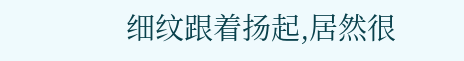细纹跟着扬起,居然很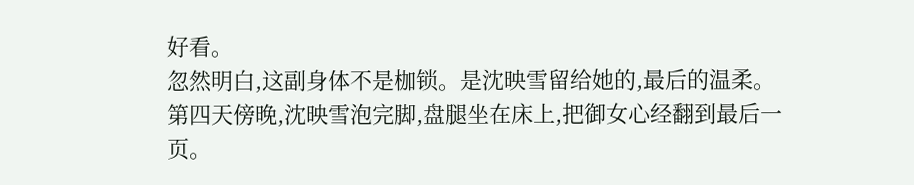好看。
忽然明白,这副身体不是枷锁。是沈映雪留给她的,最后的温柔。
第四天傍晚,沈映雪泡完脚,盘腿坐在床上,把御女心经翻到最后一页。